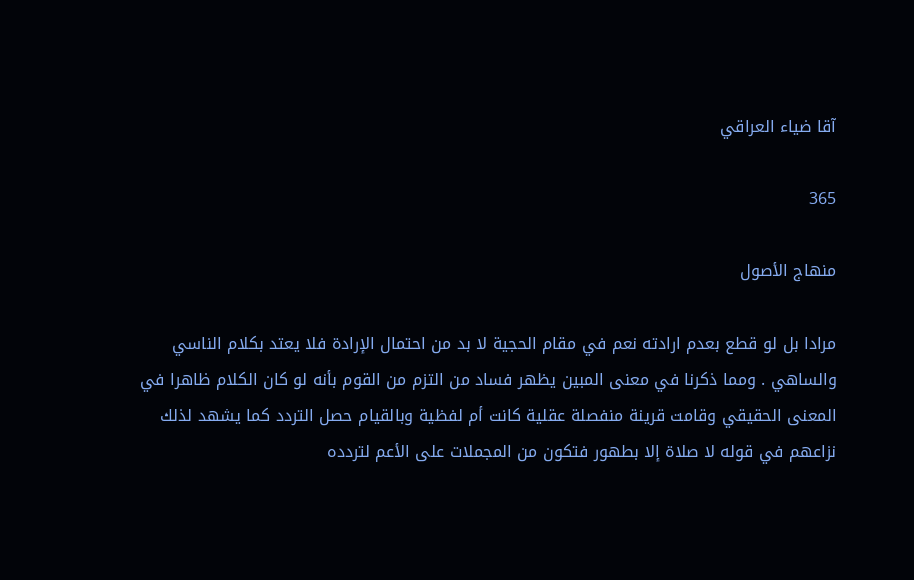آقا ضياء العراقي

365

منهاج الأصول

مرادا بل لو قطع بعدم ارادته نعم في مقام الحجية لا بد من احتمال الإرادة فلا يعتد بكلام الناسي والساهي . ومما ذكرنا في معنى المبين يظهر فساد من التزم من القوم بأنه لو كان الكلام ظاهرا في المعنى الحقيقي وقامت قرينة منفصلة عقلية كانت أم لفظية وبالقيام حصل التردد كما يشهد لذلك نزاعهم في قوله لا صلاة إلا بطهور فتكون من المجملات على الأعم لتردده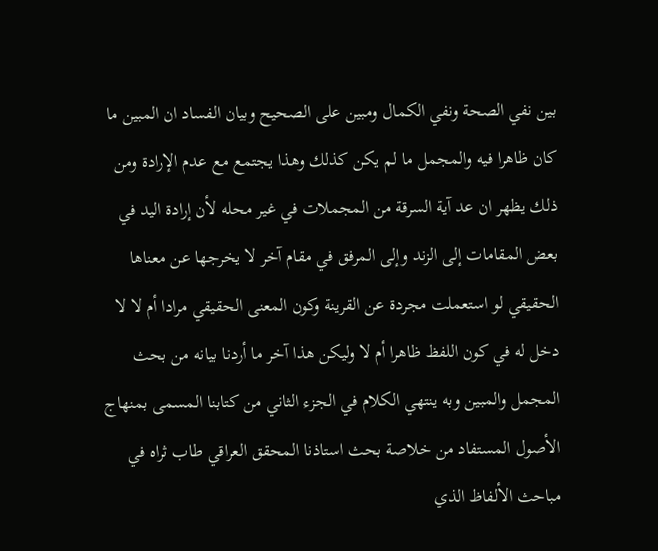بين نفي الصحة ونفي الكمال ومبين على الصحيح وبيان الفساد ان المبين ما كان ظاهرا فيه والمجمل ما لم يكن كذلك وهذا يجتمع مع عدم الإرادة ومن ذلك يظهر ان عد آية السرقة من المجملات في غير محله لأن إرادة اليد في بعض المقامات إلى الزند وإلى المرفق في مقام آخر لا يخرجها عن معناها الحقيقي لو استعملت مجردة عن القرينة وكون المعنى الحقيقي مرادا أم لا لا دخل له في كون اللفظ ظاهرا أم لا وليكن هذا آخر ما أردنا بيانه من بحث المجمل والمبين وبه ينتهي الكلام في الجزء الثاني من كتابنا المسمى بمنهاج الأصول المستفاد من خلاصة بحث استاذنا المحقق العراقي طاب ثراه في مباحث الألفاظ الذي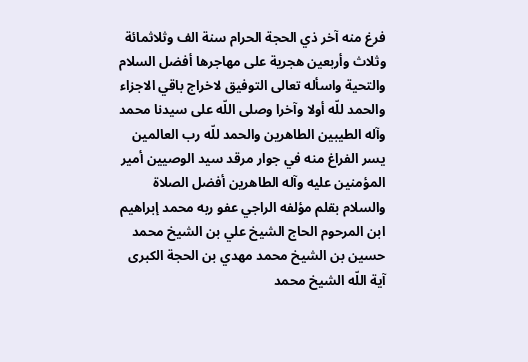فرغ منه آخر ذي الحجة الحرام سنة الف وثلاثمائة وثلاث وأربعين هجرية على مهاجرها أفضل السلام والتحية واسأله تعالى التوفيق لاخراج باقي الاجزاء والحمد للّه أولا وآخرا وصلى اللّه على سيدنا محمد وآله الطيبين الطاهرين والحمد للّه رب العالمين يسر الفراغ منه في جوار مرقد سيد الوصيين أمير المؤمنين عليه وآله الطاهرين أفضل الصلاة والسلام بقلم مؤلفه الراجي عفو ربه محمد إبراهيم ابن المرحوم الحاج الشيخ علي بن الشيخ محمد حسين بن الشيخ محمد مهدي بن الحجة الكبرى آية اللّه الشيخ محمد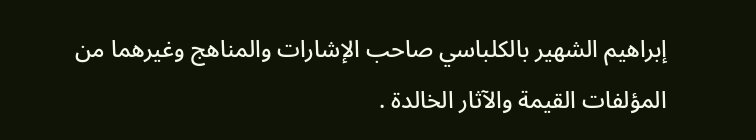إبراهيم الشهير بالكلباسي صاحب الإشارات والمناهج وغيرهما من المؤلفات القيمة والآثار الخالدة .